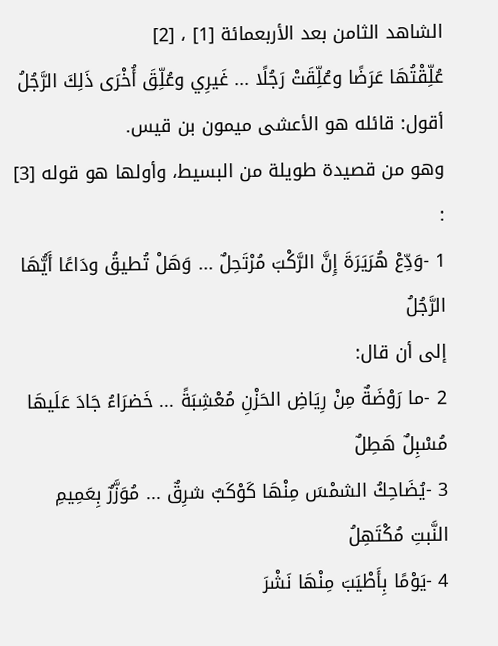الشاهد الثامن بعد الأربعمائة [1] ، [2]
عُلِّقْتُهَا عَرَضًا وعُلِّقَتْ رَجُلًا ... غَيرِي وعُلِّقَ أُخْرَى ذَلِكَ الرَّجُلُ
أقول: قائله هو الأعشى ميمون بن قيس.
وهو من قصيدة طويلة من البسيط، وأولها هو قوله [3] :
1 -وَدِّعْ هُرَيَرَةَ إِنَّ الرَّكْبَ مُرْتَحِلٌ ... وَهَلْ تُطيقُ ودَاعًا أَيُّهَا الرَّجُلُ
إلى أن قال:
2 -ما رَوْضَةٌ مِنْ رِيَاضِ الحَزْنِ مُعْشِبَةً ... خَضرَاءُ جَادَ عَلَيهَا مُسْبِلٌ هَطِلٌ
3 -يُضَاحِكُ الشمْسَ مِنْهَا كَوْكَبٌ شرِقٌ ... مُوَزَّرٌ بِعَمِيمِ النَّبتِ مُكْتَهِلُ
4 -يَوْمًا بِأَطْيَبَ مِنْهَا نَشْرَ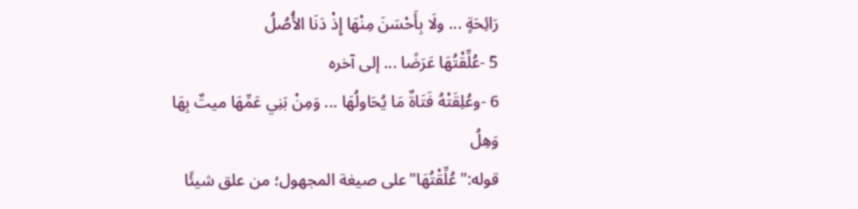رَائِحَةٍ ... ولَا بِأَحْسَنَ مِنْهَا إِذْ دَنَا الأُصُلُ
5 -عُلِّقْتُهَا عَرَضًا ... إلى آخره
6 -وعُلِقَتْهُ فَتَاةٌ مَا يُحَاولُهَا ... وَمِنْ بَنِي عَمِّهَا ميتٌ بِهَا وَهِلُ
قوله:"عُلِّقْتُهَا"على صيغة المجهول؛ من علق شيئًا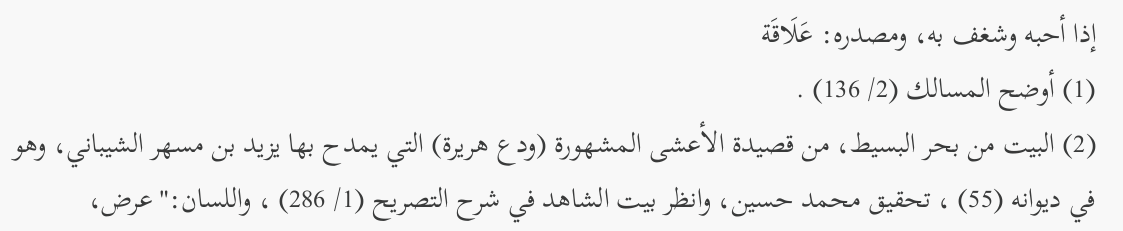إذا أحبه وشغف به، ومصدره: عَلَاقَة
(1) أوضح المسالك (2/ 136) .
(2) البيت من بحر البسيط، من قصيدة الأعشى المشهورة (ودع هريرة) التي يمدح بها يزيد بن مسهر الشيباني، وهو في ديوانه (55) ، تحقيق محمد حسين، وانظر بيت الشاهد في شرح التصريح (1/ 286) ، واللسان:"عرض،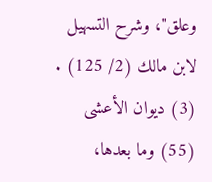وعلق"، وشرح التسهيل لابن مالك (2/ 125) .
(3) ديوان الأعشى (55) وما بعدها،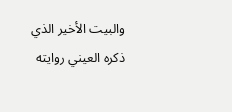والبيت الأخير الذي ذكره العيني روايته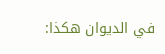في الديوان هكذا: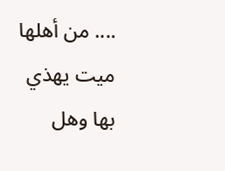.... من أهلها ميت يهذي بها وهل